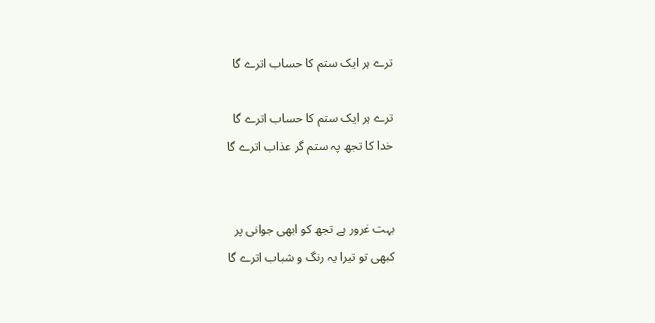ترے ہر ایک ستم کا حساب اترے گا

ترے ہر ایک ستم کا حساب اترے گا
خدا کا تجھ پہ ستم گر عذاب اترے گا


بہت غرور ہے تجھ کو ابھی جوانی پر
کبھی تو تیرا یہ رنگ و شباب اترے گا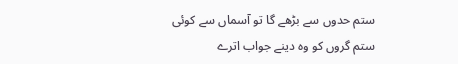ستم حدوں سے بڑھے گا تو آسماں سے کوئی
ستم گروں کو وہ دینے جواب اترے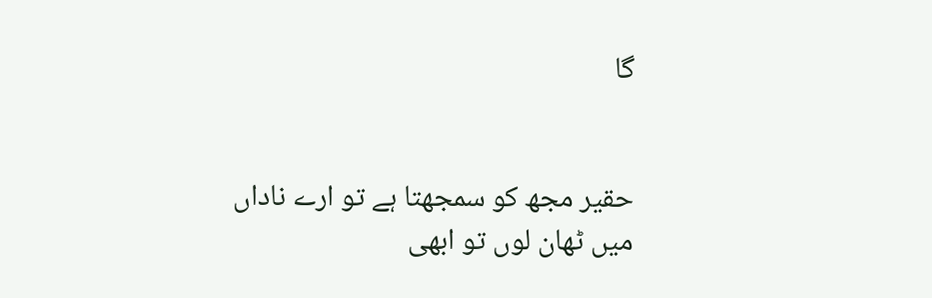گا


حقیر مجھ کو سمجھتا ہے تو ارے ناداں
میں ٹھان لوں تو ابھی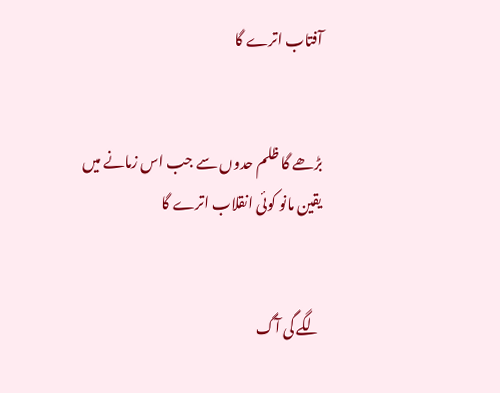آفتاب اترے گا


بڑھے گا ظلم حدوں سے جب اس زمانے میں
یقین مانو کوئی انقلاب اترے گا


لگے گی آگ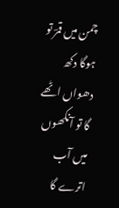چمن میں قمرؔ تو ہوگا دکھ
دھواں اٹھے گا تو آنکھوں میں آب اترے گا